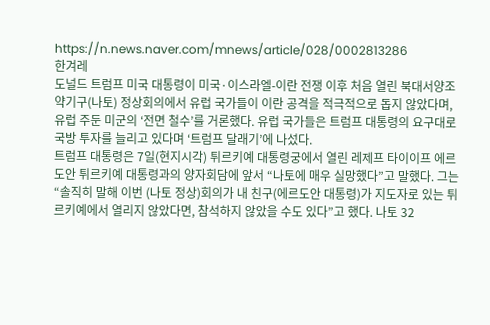https://n.news.naver.com/mnews/article/028/0002813286
한겨레
도널드 트럼프 미국 대통령이 미국·이스라엘-이란 전쟁 이후 처음 열린 북대서양조약기구(나토) 정상회의에서 유럽 국가들이 이란 공격을 적극적으로 돕지 않았다며, 유럽 주둔 미군의 ‘전면 철수’를 거론했다. 유럽 국가들은 트럼프 대통령의 요구대로 국방 투자를 늘리고 있다며 ‘트럼프 달래기’에 나섰다.
트럼프 대통령은 7일(현지시각) 튀르키예 대통령궁에서 열린 레제프 타이이프 에르도안 튀르키예 대통령과의 양자회담에 앞서 “나토에 매우 실망했다”고 말했다. 그는 “솔직히 말해 이번 (나토 정상)회의가 내 친구(에르도안 대통령)가 지도자로 있는 튀르키예에서 열리지 않았다면, 참석하지 않았을 수도 있다”고 했다. 나토 32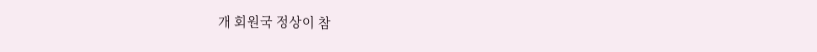개 회원국 정상이 참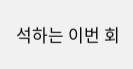석하는 이번 회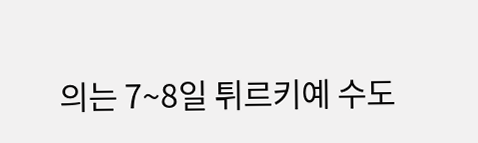의는 7~8일 튀르키예 수도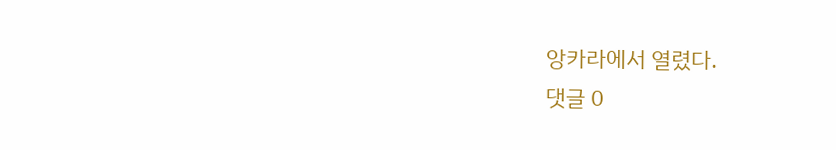앙카라에서 열렸다.
댓글 0